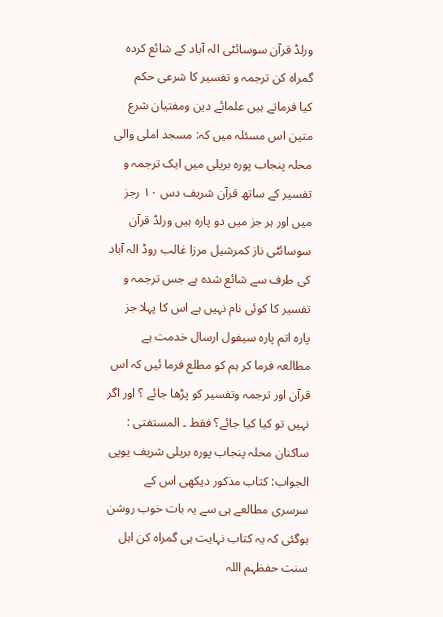ورلڈ قرآن سوسائٹی الہ آباد کے شائع کردہ گمراہ کن ترجمہ و تفسیر کا شرعی حکم
کیا فرماتے ہیں علمائے دین ومفتیان شرع متین اس مسئلہ میں کہ: مسجد املی والی محلہ پنجاب پورہ بریلی میں ایک ترجمہ و تفسیر کے ساتھ قرآن شریف دس ۱۰ رجز میں اور ہر جز میں دو پارہ ہیں ورلڈ قرآن سوسائٹی ناز کمرشیل مرزا غالب روڈ الہ آباد کی طرف سے شائع شدہ ہے جس ترجمہ و تفسیر کا کوئی نام نہیں ہے اس کا پہلا جز پارہ اتم پارہ سیفول ارسال خدمت ہے مطالعہ فرما کر ہم کو مطلع فرما ئیں کہ اس قرآن اور ترجمہ وتفسیر کو پڑھا جائے ؟ اور اگر نہیں تو کیا کیا جائے؟ فقط ۔ المستفتی : ساکنان محلہ پنجاب پوره بریلی شریف یوپی
الجواب: کتاب مذکور دیکھی اس کے سرسری مطالعے ہی سے یہ بات خوب روشن ہوگئی کہ یہ کتاب نہایت ہی گمراہ کن اہل سنت حفظہم اللہ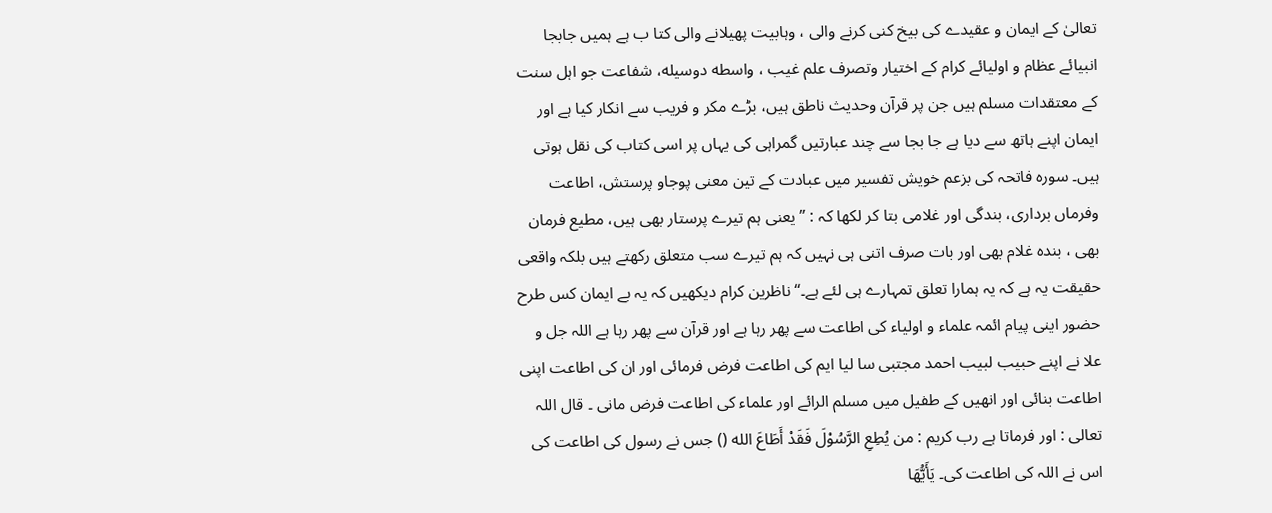تعالیٰ کے ایمان و عقیدے کی بیخ کنی کرنے والی ، وہابیت پھیلانے والی کتا ب ہے ہمیں جابجا انبیائے عظام و اولیائے کرام کے اختیار وتصرف علم غیب ، واسطه دوسیله، شفاعت جو اہل سنت کے معتقدات مسلم ہیں جن پر قرآن وحدیث ناطق ہیں، بڑے مکر و فریب سے انکار کیا ہے اور ایمان اپنے ہاتھ سے دیا ہے جا بجا سے چند عبارتیں گمراہی کی یہاں پر اسی کتاب کی نقل ہوتی ہیں۔ سورہ فاتحہ کی بزعم خویش تفسیر میں عبادت کے تین معنی پوجاو پرستش، اطاعت وفرماں برداری، بندگی اور غلامی بتا کر لکھا کہ : ” یعنی ہم تیرے پرستار بھی ہیں، مطیع فرمان بھی ، بندہ غلام بھی اور بات صرف اتنی ہی نہیں کہ ہم تیرے سب متعلق رکھتے ہیں بلکہ واقعی حقیقت یہ ہے کہ یہ ہمارا تعلق تمہارے ہی لئے ہے۔“ ناظرین کرام دیکھیں کہ یہ بے ایمان کس طرح حضور اینی پیام ائمہ علماء و اولیاء کی اطاعت سے پھر رہا ہے اور قرآن سے پھر رہا ہے اللہ جل و علا نے اپنے حبیب لبیب احمد مجتبی سا لیا ایم کی اطاعت فرض فرمائی اور ان کی اطاعت اپنی اطاعت بنائی اور انھیں کے طفیل میں مسلم الرائے اور علماء کی اطاعت فرض مانی ۔ قال اللہ تعالی : اور فرماتا ہے رب کریم : من يُطِعِ الرَّسُوْلَ فَقَدْ أَطَاعَ الله () جس نے رسول کی اطاعت کی اس نے اللہ کی اطاعت کی۔ يَأَيُّهَا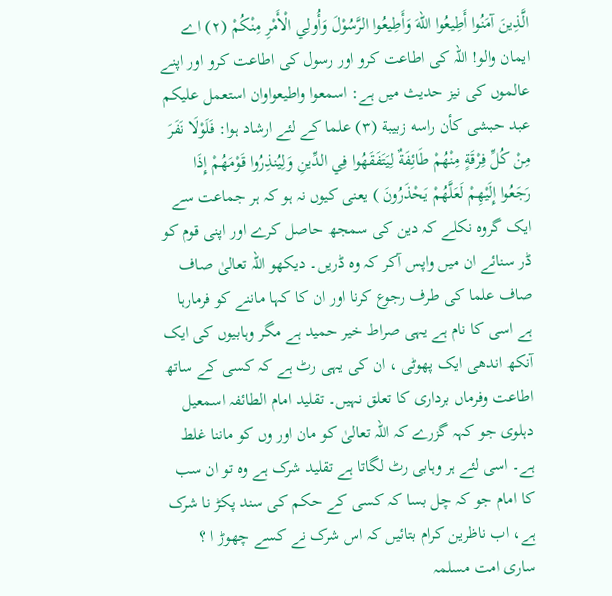الَّذِينَ آمَنُوا أَطِيعُوا اللهَ وَأَطِيعُوا الرَّسُوْلَ وَأُولِي الْأَمْرِ مِنْكُمْ (۲) اے ایمان والو! اللہ کی اطاعت کرو اور رسول کی اطاعت کرو اور اپنے عالموں کی نیز حدیث میں ہے: اسمعوا واطیعواوان استعمل علیکم عبد حبشی کأن راسه زبيبة (۳) علما کے لئے ارشاد ہوا: فَلَوْلَا نَفَرَ مِنْ كُلِّ فِرْقَةٍ مِنْهُمْ طَائِفَةٌ لِيَتَفَقَهُوا فِي الدِّينِ وَلِيُنذِرُوا قَوْمَهُمْ إِذَا رَجَعُوا إِلَيْهِمْ لَعَلَّهُمْ يَحْذَرُونَ ) یعنی کیوں نہ ہو کہ ہر جماعت سے ایک گروہ نکلے کہ دین کی سمجھ حاصل کرے اور اپنی قوم کو ڈر سنائے ان میں واپس آکر کہ وہ ڈریں۔ دیکھو اللہ تعالیٰ صاف صاف علما کی طرف رجوع کرنا اور ان کا کہا ماننے کو فرمارہا ہے اسی کا نام ہے یہی صراط خیر حمید ہے مگر وہابیوں کی ایک آنکھ اندھی ایک پھوٹی ، ان کی یہی رٹ ہے کہ کسی کے ساتھ اطاعت وفرماں برداری کا تعلق نہیں۔ تقليد امام الطائفہ اسمعیل دہلوی جو کہہ گزرے کہ اللہ تعالیٰ کو مان اور وں کو ماننا غلط ہے۔ اسی لئے ہر وہابی رٹ لگاتا ہے تقلید شرک ہے وہ تو ان سب کا امام جو کہ چل بسا کہ کسی کے حکم کی سند پکڑ نا شرک ہے، اب ناظرین کرام بتائیں کہ اس شرک نے کسے چھوڑ ا ؟ ساری امت مسلمہ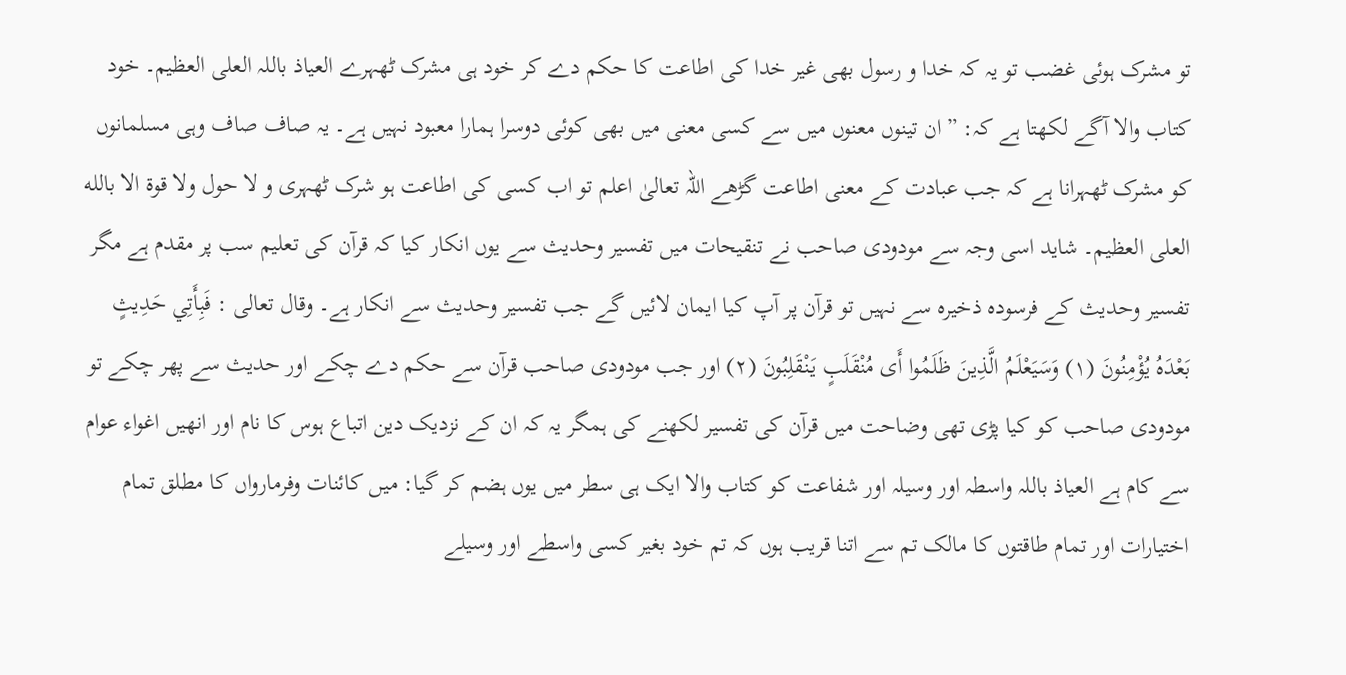تو مشرک ہوئی غضب تو یہ کہ خدا و رسول بھی غیر خدا کی اطاعت کا حکم دے کر خود ہی مشرک ٹھہرے العیاذ باللہ العلی العظیم۔ خود کتاب والا آگے لکھتا ہے کہ: ” ان تینوں معنوں میں سے کسی معنی میں بھی کوئی دوسرا ہمارا معبود نہیں ہے۔ یہ صاف صاف وہی مسلمانوں کو مشرک ٹھہرانا ہے کہ جب عبادت کے معنی اطاعت گڑھے اللہ تعالیٰ اعلم تو اب کسی کی اطاعت ہو شرک ٹھہری و لا حول ولا قوة الا بالله العلی العظیم۔ شاید اسی وجہ سے مودودی صاحب نے تنقیحات میں تفسیر وحدیث سے یوں انکار کیا کہ قرآن کی تعلیم سب پر مقدم ہے مگر تفسیر وحدیث کے فرسودہ ذخیرہ سے نہیں تو قرآن پر آپ کیا ایمان لائیں گے جب تفسیر وحدیث سے انکار ہے۔ وقال تعالى : فَبِأَتِي حَدِيثٍ بَعْدَهُ يُؤْمِنُونَ (۱) وَسَيَعْلَمُ الَّذِينَ ظَلَمُوا أَى مُنْقَلَبٍ يَنْقَلِبُونَ (٢) اور جب مودودی صاحب قرآن سے حکم دے چکے اور حدیث سے پھر چکے تو مودودی صاحب کو کیا پڑی تھی وضاحت میں قرآن کی تفسیر لکھنے کی ہمگر یہ کہ ان کے نزدیک دین اتباع ہوس کا نام اور انھیں اغواء عوام سے کام ہے العیاذ باللہ واسطہ اور وسیلہ اور شفاعت کو کتاب والا ایک ہی سطر میں یوں ہضم کر گیا: میں کائنات وفرمارواں کا مطلق تمام اختیارات اور تمام طاقتوں کا مالک تم سے اتنا قریب ہوں کہ تم خود بغیر کسی واسطے اور وسیلے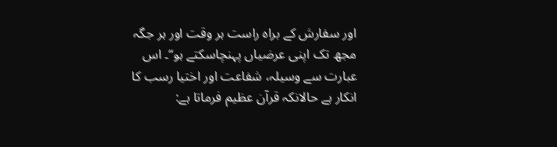اور سفارش کے براہ راست ہر وقت اور ہر جگہ مجھ تک اپنی عرضیاں پہنچاسکتے ہو“۔ اس عبارت سے وسیلہ، شفاعت اور اختیا رسب کا انکار ہے حالانکہ قرآن عظیم فرماتا ہے: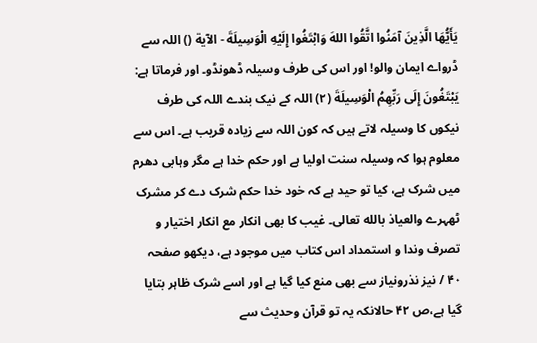يَأَيُّهَا الَّذِينَ آمَنُوا اتَّقُوا اللهَ وَابْتَغُوا إِلَيْهِ الْوَسِيلَةَ - الآية () اللہ سے ڈرواے ایمان والو! اور اس کی طرف وسیلہ ڈھونڈو۔ اور فرماتا ہے: يَبْتَغُونَ إِلَى رَبِّهِمُ الْوَسِيلَةَ (٢) اللہ کے نیک بندے اللہ کی طرف نیکوں کا وسیلہ لاتے ہیں کہ کون اللہ سے زیادہ قریب ہے۔ اس سے معلوم ہوا کہ وسیلہ سنت اولیا ہے اور حکم خدا ہے مگر وہابی دھرم میں شرک ہے، کیا تو حید ہے کہ خود خدا حکم شرک دے کر مشرک ٹھہرے والعیاذ بالله تعالی۔ غیب کا بھی انکار مع انکار اختیار و تصرف وندا و استمداد اس کتاب میں موجود ہے، دیکھو صفحہ ۴۰ / نیز نذرونیاز سے بھی منع کیا گیا ہے اور اسے شرک ظاہر بتایا گیا ہے،ص ۴۲ حالانکہ یہ تو قرآن وحدیث سے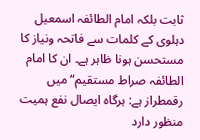ثابت بلکہ امام الطائفہ اسمعیل دہلوی کے کلمات سے فاتحہ ونیاز کا مستحسن ہونا ظاہر ہے۔ ان کا امام الطائفہ صراط مستقیم“ میں رقمطراز ہے: ہرگاہ ایصال نفع ہمیت منظور دارد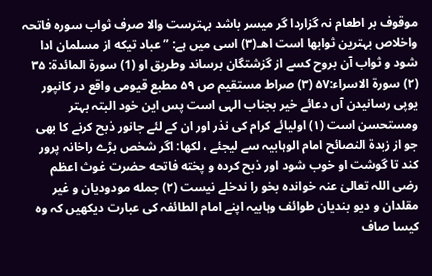موقوف بر اطعام نہ گزاردا گر میسر باشد بہترست والا صرف ثواب سورہ فاتحہ واخلاص بہترین ثوابها است اھ۔(۳) اسی میں ہے: ” عباد تیکه از مسلمان ادا شود و ثواب آن بروح کسے از گزشتگان برساند وطریق او (1) سورة المائدة: ۳۵ (۲) سورة الاسراء:۵۷ (۳) صراط مستقیم ص ۵۹ مطبع قیومی واقع در کانپور یوپی رسانیدن آں دعائے خیر بجناب الہی است پس این خود البتہ بہتر ومستحسن است (۱) اولیائے کرام کی نذر اور ان کے لئے جانور ذبح کرنے کا بھی جو از زبدۃ النصائح امام الوہابیہ سے لیجئے ، لکھا: اگر شخص بڑے راخانہ پرور کند تا گوشت او خوب شود اور ذبح کرده و پخته فاتحه حضرت غوث اعظم رضی اللہ تعالیٰ عنہ خوانده بخو را ندخلے نیست (۲) جمله مودودیان و غیر مقلدان و دیو بندیان طوائف وہابیہ اپنے امام الطائفہ کی عبارت دیکھیں کہ وہ کیسا صاف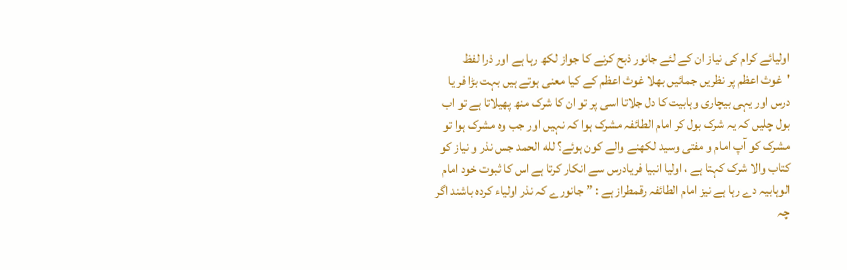اولیائے کرام کی نیاز ان کے لئے جانور ذبح کرنے کا جواز لکھ رہا ہے اور ذرا لفظ 'غوث اعظم پر نظریں جمائیں بھلا غوث اعظم کے کیا معنی ہوتے ہیں بہت بڑا فر یا درس اور یہی بیچاری وہابیت کا دل جلاتا اسی پر تو ان کا شرک منھ پھیلاتا ہے تو اب بول چلیں کہ یہ شرک بول کر امام الطائفہ مشرک ہوا کہ نہیں اور جب وہ مشرک ہوا تو مشرک کو آپ امام و مفتی وسید لکھنے والے کون ہوئے؟ لله الحمد جس نذر و نیاز کو کتاب والا شرک کہتا ہے ، اولیا انبیا فریادرس سے انکار کرتا ہے اس کا ثبوت خود امام الوہابیہ دے رہا ہے نیز امام الطائفہ رقمطراز ہے : ” جانورے کہ نذر اولیاء کرده باشند اگر چہ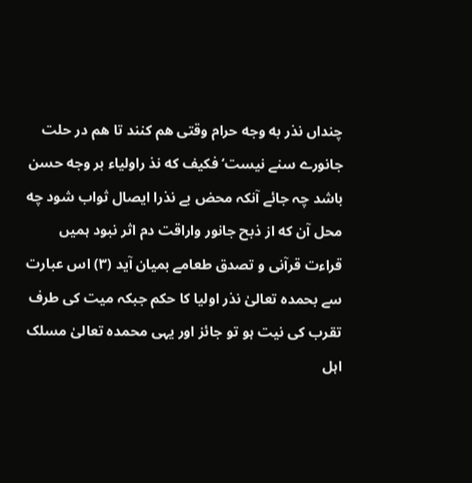چنداں نذر به وجه حرام وقتی هم کنند تا هم در حلت جانورے سنے نیست‘ فکیف که نذ راولیاء بر وجه حسن باشد چہ جائے آنکہ محض بے نذرا ایصال ثواب شود چه محل آن که از ذبح جانور واراقت دم اثر نبود ہمیں قراءت قرآنی و تصدق طعامے بمیان آید (۳) اس عبارت سے بحمدہ تعالیٰ نذر اولیا کا حکم جبکہ میت کی طرف تقرب کی نیت ہو تو جائز اور یہی محمدہ تعالیٰ مسلک اہل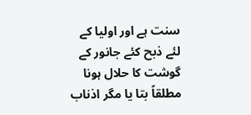سنت ہے اور اولیا کے لئے ذبح کئے جانور کے گوشت کا حلال ہونا مطلقاً بتا یا مگر اذناب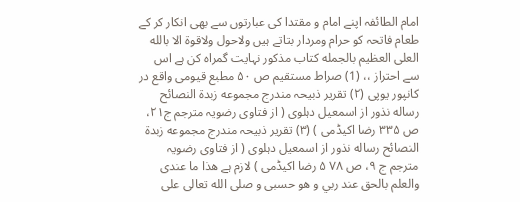امام الطائفہ اپنے امام و مقتدا کی عبارتوں سے بھی انکار کر کے طعام فاتحہ کو حرام ومردار بتاتے ہیں ولاحول ولاقوة الا بالله العلی العظیم بالجمله کتاب مذکور نہایت گمراہ کن ہے اس سے احتراز ،، (1) صراط مستقیم ص ۵۰ مطبع قیومی واقع در کانپور یوپی (۲) تقریر ذبیحہ مندرج مجموعه زبدة النصائح رساله نذور از اسمعیل دہلوی ( از فتاوی رضویہ مترجم ج۲۱، ص ۳۳۵ رضا اکیڈمی ) (۳) تقریر ذبیحہ مندرج مجموعه زبدة النصائح رساله نذور از اسمعیل دہلوی ( از فتاوی رضویہ مترجم ج ۹، ص ۷۸ ۵ رضا اکیڈمی ) لازم ہے هذا ما عندی والعلم بالحق عند ربي و هو حسبی و صلی الله تعالی علی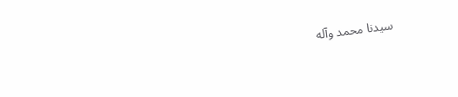سیدنا محمد وآله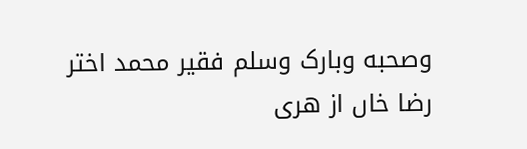وصحبه وبارک وسلم فقیر محمد اختر رضا خاں از هری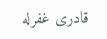قادری غفرله